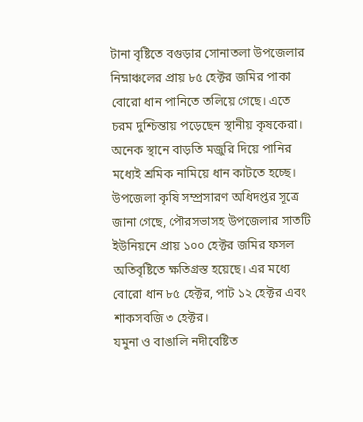টানা বৃষ্টিতে বগুড়ার সোনাতলা উপজেলার নিম্নাঞ্চলের প্রায় ৮৫ হেক্টর জমির পাকা বোরো ধান পানিতে তলিয়ে গেছে। এতে চরম দুশ্চিন্তায় পড়েছেন স্থানীয় কৃষকেরা। অনেক স্থানে বাড়তি মজুরি দিয়ে পানির মধ্যেই শ্রমিক নামিয়ে ধান কাটতে হচ্ছে।
উপজেলা কৃষি সম্প্রসারণ অধিদপ্তর সূত্রে জানা গেছে, পৌরসভাসহ উপজেলার সাতটি ইউনিয়নে প্রায় ১০০ হেক্টর জমির ফসল অতিবৃষ্টিতে ক্ষতিগ্রস্ত হয়েছে। এর মধ্যে বোরো ধান ৮৫ হেক্টর, পাট ১২ হেক্টর এবং শাকসবজি ৩ হেক্টর।
যমুনা ও বাঙালি নদীবেষ্টিত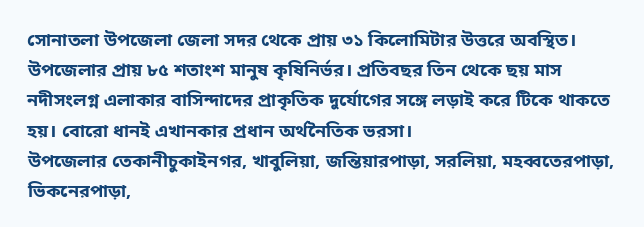সোনাতলা উপজেলা জেলা সদর থেকে প্রায় ৩১ কিলোমিটার উত্তরে অবস্থিত। উপজেলার প্রায় ৮৫ শতাংশ মানুষ কৃষিনির্ভর। প্রতিবছর তিন থেকে ছয় মাস নদীসংলগ্ন এলাকার বাসিন্দাদের প্রাকৃতিক দুর্যোগের সঙ্গে লড়াই করে টিকে থাকতে হয়। বোরো ধানই এখানকার প্রধান অর্থনৈতিক ভরসা।
উপজেলার তেকানীচুকাইনগর, খাবুলিয়া, জন্তিয়ারপাড়া, সরলিয়া, মহব্বতেরপাড়া, ভিকনেরপাড়া,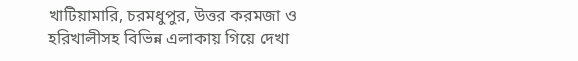খাটিয়ামারি, চরমধুপুর, উত্তর করমজা ও হরিখালীসহ বিভিন্ন এলাকায় গিয়ে দেখা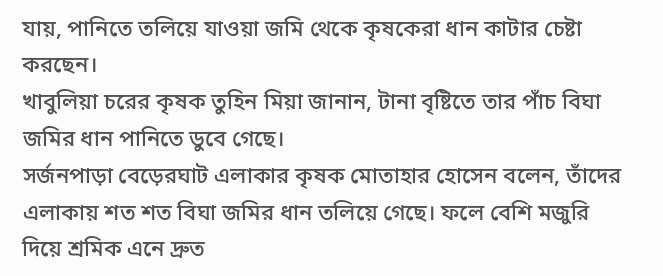যায়, পানিতে তলিয়ে যাওয়া জমি থেকে কৃষকেরা ধান কাটার চেষ্টা করছেন।
খাবুলিয়া চরের কৃষক তুহিন মিয়া জানান, টানা বৃষ্টিতে তার পাঁচ বিঘা জমির ধান পানিতে ডুবে গেছে।
সর্জনপাড়া বেড়েরঘাট এলাকার কৃষক মোতাহার হোসেন বলেন, তাঁদের এলাকায় শত শত বিঘা জমির ধান তলিয়ে গেছে। ফলে বেশি মজুরি দিয়ে শ্রমিক এনে দ্রুত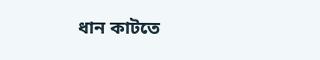ধান কাটতে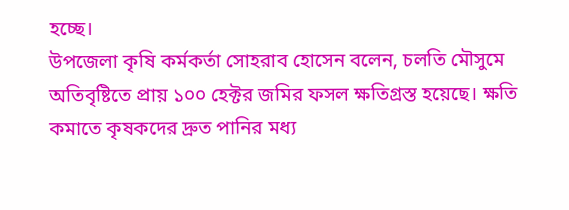হচ্ছে।
উপজেলা কৃষি কর্মকর্তা সোহরাব হোসেন বলেন, চলতি মৌসুমে অতিবৃষ্টিতে প্রায় ১০০ হেক্টর জমির ফসল ক্ষতিগ্রস্ত হয়েছে। ক্ষতি কমাতে কৃষকদের দ্রুত পানির মধ্য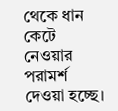থেকে ধান কেটে নেওয়ার পরামর্শ দেওয়া হচ্ছে।